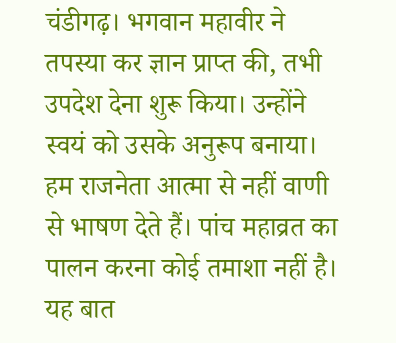चंडीगढ़। भगवान महावीर ने तपस्या कर ज्ञान प्राप्त की, तभी उपदेश देना शुरू किया। उन्होंने स्वयं को उसके अनुरूप बनाया। हम राजनेता आत्मा से नहीं वाणी से भाषण देते हैं। पांच महाव्रत का पालन करना कोई तमाशा नहीं है। यह बात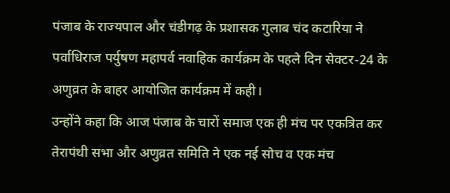पंजाब के राज्यपाल और चंडीगढ़ के प्रशासक गुलाब चंद कटारिया ने पर्वाधिराज पर्युषण महापर्व नवाहिक कार्यक्रम के पहले दिन सेक्टर-24 के अणुव्रत के बाहर आयोजित कार्यक्रम में कही।
उन्होंने कहा कि आज पंजाब के चारों समाज एक ही मंच पर एकत्रित कर तेरापंथी सभा और अणुव्रत समिति ने एक नई सोच व एक मंच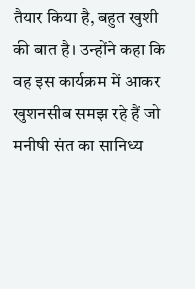तैयार किया है, बहुत खुशी की बात है। उन्होंने कहा कि वह इस कार्यक्रम में आकर खुशनसीब समझ रहे हैं जो मनीषी संत का सानिध्य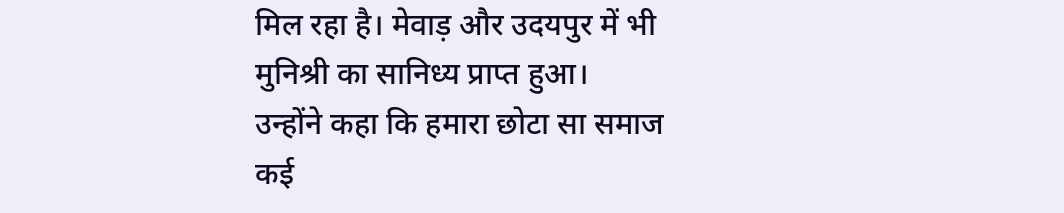मिल रहा है। मेवाड़ और उदयपुर में भी मुनिश्री का सानिध्य प्राप्त हुआ।
उन्होंने कहा कि हमारा छोटा सा समाज कई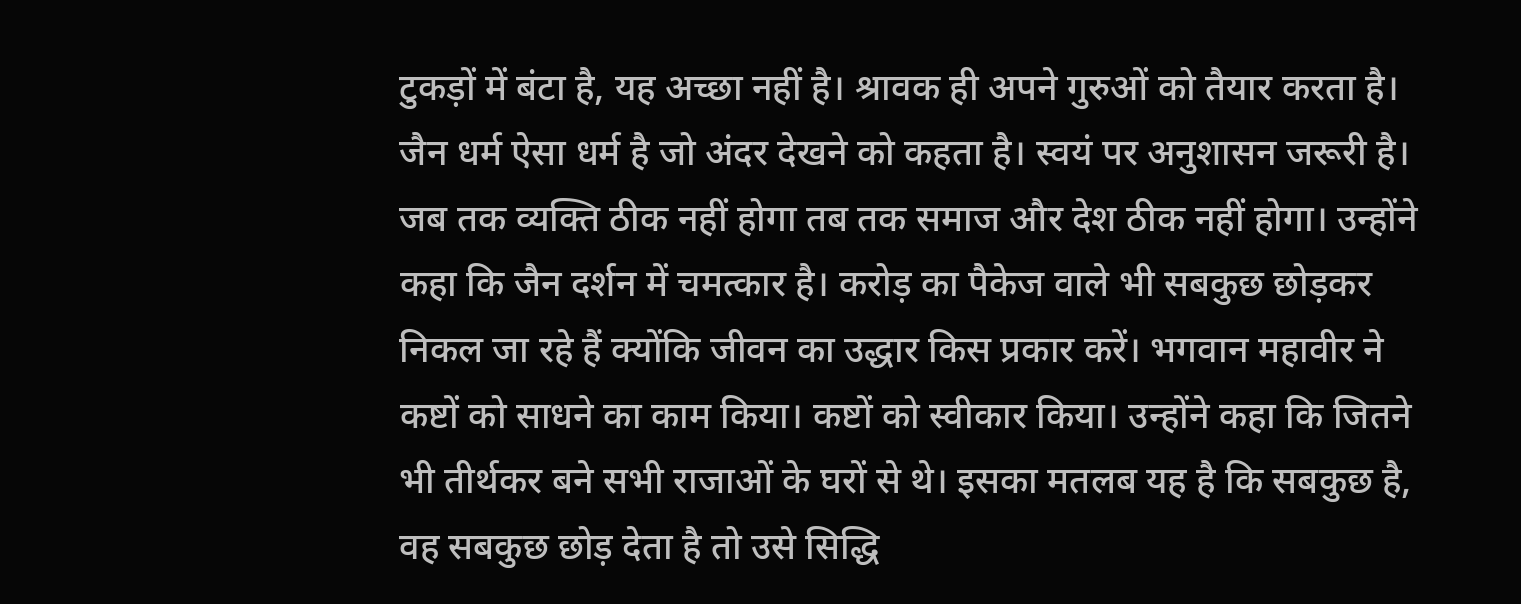टुकड़ों में बंटा है, यह अच्छा नहीं है। श्रावक ही अपने गुरुओं को तैयार करता है। जैन धर्म ऐसा धर्म है जो अंदर देखने को कहता है। स्वयं पर अनुशासन जरूरी है। जब तक व्यक्ति ठीक नहीं होगा तब तक समाज और देश ठीक नहीं होगा। उन्होंने कहा कि जैन दर्शन में चमत्कार है। करोड़ का पैकेज वाले भी सबकुछ छोड़कर निकल जा रहे हैं क्योंकि जीवन का उद्धार किस प्रकार करें। भगवान महावीर ने कष्टों को साधने का काम किया। कष्टों को स्वीकार किया। उन्होंने कहा कि जितने भी तीर्थकर बने सभी राजाओं के घरों से थे। इसका मतलब यह है कि सबकुछ है, वह सबकुछ छोड़ देता है तो उसे सिद्धि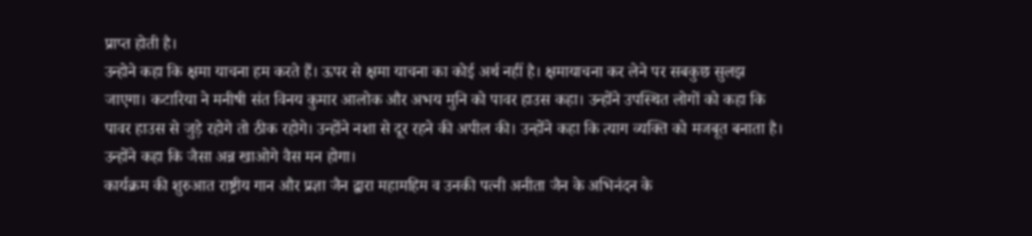प्राप्त होती है।
उन्होने कहा कि क्षमा याचना हम करते हैं। ऊपर से क्षमा याचना का कोई अर्थ नहीं है। क्षमायाचना कर लेने पर सबकुछ सुलझ जाएगा। कटारिया ने मनीषी संत विनय कुमार आलोक और अभय मुनि को पावर हाउस कहा। उन्होंने उपस्थित लोगों को कहा कि पावर हाउस से जुड़े रहोगे तो ठीक रहोगे। उन्होंने नशा से दूर रहने की अपील की। उन्होंने कहा कि त्याग व्यक्ति को मजबूत बनाता है। उन्होंने कहा कि जैसा अन्न खाओगे वैस मन होगा।
कार्यक्रम की शुरुआत राष्ट्रीय गान और प्रज्ञा जैन द्वारा महामहिम व उनकी पत्नी अनीता जैन के अभिनंदन के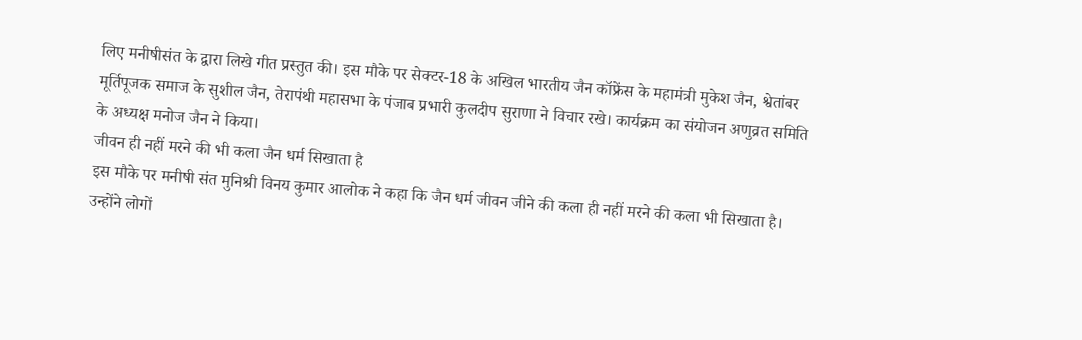लिए मनीषीसंत के द्वारा लिखे गीत प्रस्तुत की। इस मौके पर सेक्टर-18 के अखिल भारतीय जैन कॉफ्रेंस के महामंत्री मुकेश जैन, श्वेतांबर मूर्तिपूजक समाज के सुशील जैन, तेरापंथी महासभा के पंजाब प्रभारी कुलदीप सुराणा ने विचार रखे। कार्यक्रम का संयोजन अणुव्रत समिति के अध्यक्ष मनोज जैन ने किया।
जीवन ही नहीं मरने की भी कला जैन धर्म सिखाता है
इस मौके पर मनीषी संत मुनिश्री विनय कुमार आलोक ने कहा कि जैन धर्म जीवन जीने की कला ही नहीं मरने की कला भी सिखाता है। उन्होंने लोगों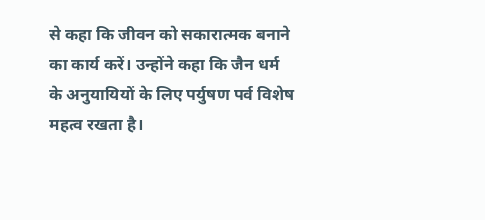से कहा कि जीवन को सकारात्मक बनाने का कार्य करें। उन्होंने कहा कि जैन धर्म के अनुयायियों के लिए पर्युषण पर्व विशेष महत्व रखता है।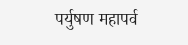पर्युषण महापर्व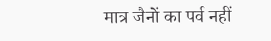मात्र जैनों का पर्व नहीं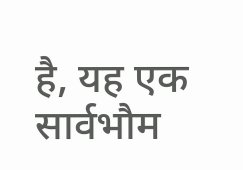है, यह एक सार्वभौम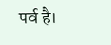पर्व है।